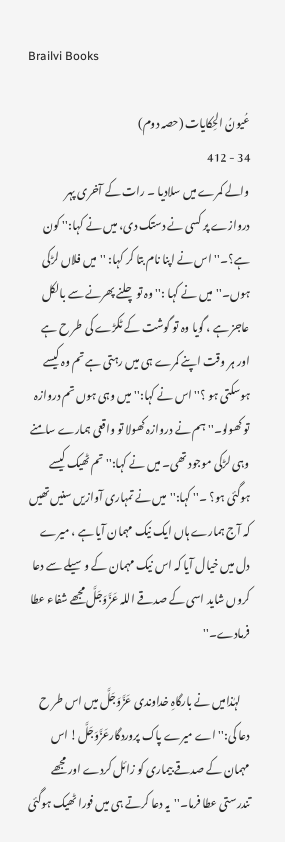Brailvi Books

عُیونُ الحِکایات (حصہ دوم)
34 - 412
والے کمرے میں سلادیا ۔ رات کے آخری پہر دروازے پر کسی نے دستک دی، میں نے کہا:'' کون ہے؟۔'' اس نے اپنا نام بتا کر کہا: ''میں فلاں لڑکی ہوں۔''میں نے کہا :'' وہ تو چلنے پھرنے سے بالکل عاجز ہے ، گویا وہ تو گوشت کے ٹکڑے کی طر ح ہے اور ہر وقت اپنے کمرے ہی میں رہتی ہے تم وہ کیسے ہوسکتی ہو ؟'' اس نے کہا:'' میں وہی ہوں تم دروازہ تو کھولو۔'' ہم نے دروازہ کھولا تو واقعی ہمارے سامنے وہی لڑکی موجود تھی۔ میں نے کہا:'' تم ٹھیک کیسے ہوگئی ہو؟ ۔'' کہا:''میں نے تمہاری آوازیں سنیں تھیں کہ آج ہمارے ہاں ایک نیک مہمان آیا ہے ، میرے دل میں خیال آیا کہ اس نیک مہمان کے وسیلے سے دعا کروں شاید اسی کے صدقے اللہ عَزَّوَجَلَّ مجھے شفاء عطا فرمادے۔''

    لہٰذامیں نے بارگاہِ خداوندی عَزَّوَجَلَّ میں اس طر ح دعا کی:'' اے میرے پاک پروردگارعَزَّوَجَلَّ! اس مہمان کے صدقے بیماری کو زائل کردے اور مجھے تندرستی عطا فرما۔''یہ دعا کرتے ہی میں فورا ٹھیک ہوگئی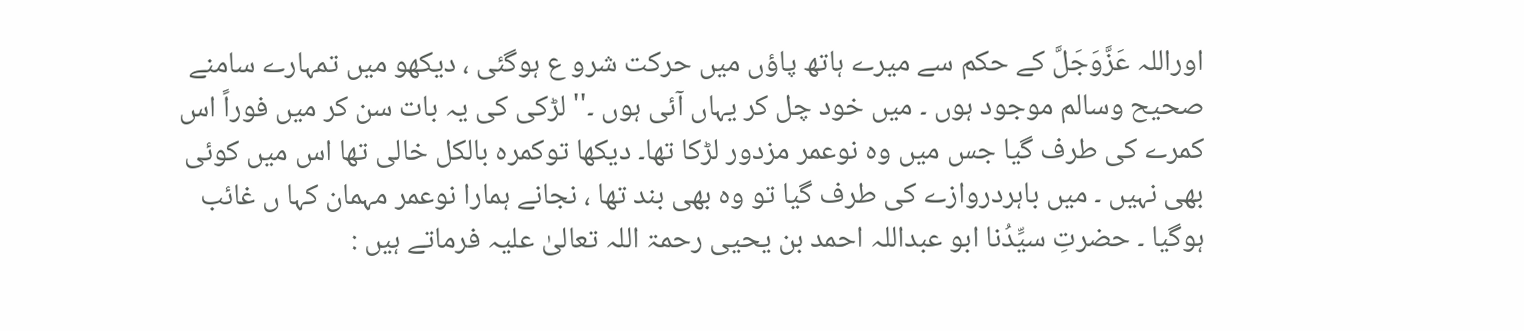اوراللہ عَزَّوَجَلَّ کے حکم سے میرے ہاتھ پاؤں میں حرکت شرو ع ہوگئی ، دیکھو میں تمہارے سامنے صحیح وسالم موجود ہوں ۔ میں خود چل کر یہاں آئی ہوں ۔'' لڑکی کی یہ بات سن کر میں فوراً اس کمرے کی طرف گیا جس میں وہ نوعمر مزدور لڑکا تھا۔ دیکھا توکمرہ بالکل خالی تھا اس میں کوئی بھی نہیں ۔ میں باہردروازے کی طرف گیا تو وہ بھی بند تھا ، نجانے ہمارا نوعمر مہمان کہا ں غائب ہوگیا ۔ حضرتِ سیِّدُنا ابو عبداللہ احمد بن یحیی رحمۃ اللہ تعالیٰ علیہ فرماتے ہیں :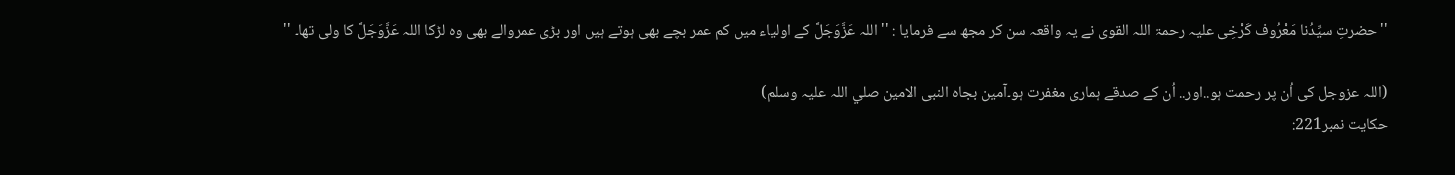''حضرتِ سیِّدُنا مَعْرُوف کَرْخِی علیہ رحمۃ اللہ القوی نے یہ واقعہ سن کر مجھ سے فرمایا : '' اللہ عَزَّوَجَلَّ کے اولیاء میں کم عمر بچے بھی ہوتے ہیں اور بڑی عمروالے بھی وہ لڑکا اللہ عَزَّوَجَلَّ کا ولی تھا۔ ''

(اللہ عزوجل کی اُن پر رحمت ہو..اور.. اُن کے صدقے ہماری مغفرت ہو۔آمین بجاہ النبی الامین صلي اللہ عليہ وسلم)
حکایت نمبر221: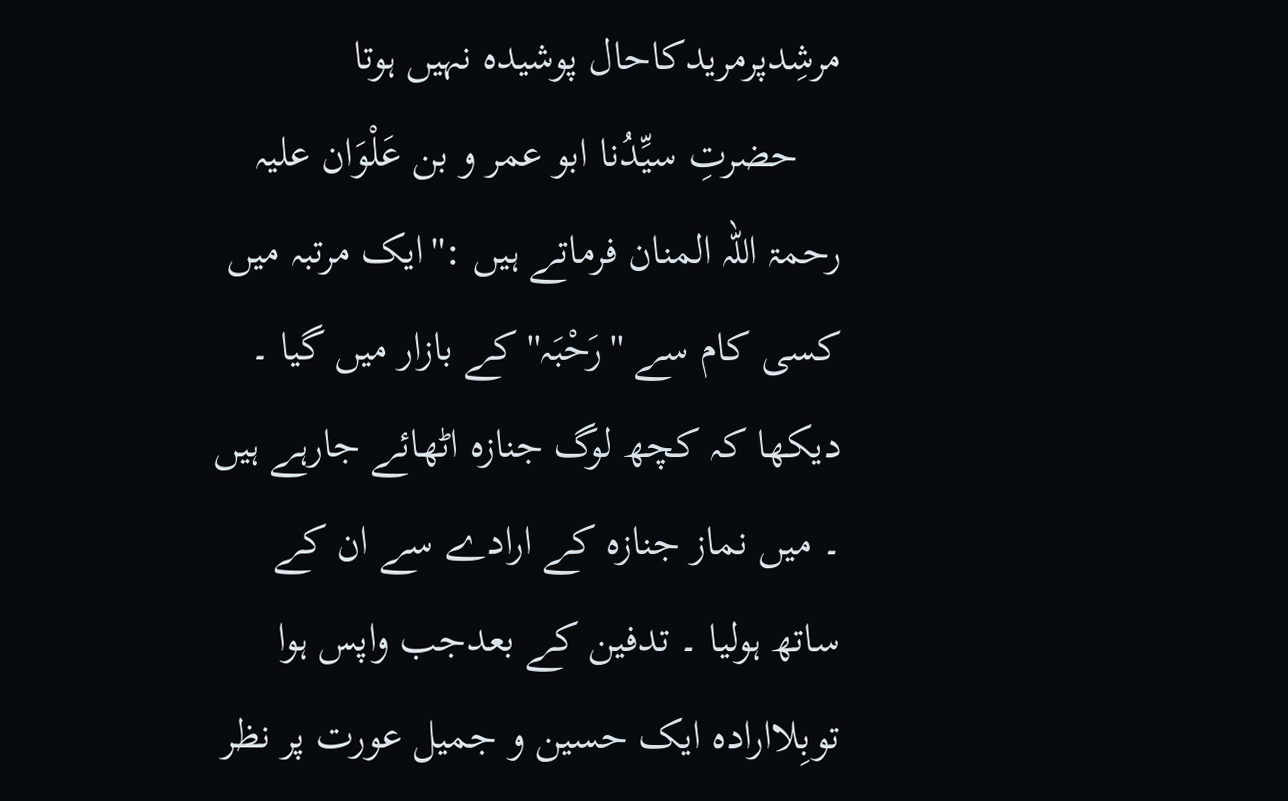مرشِدپرمریدکاحال پوشیدہ نہیں ہوتا
    حضرتِ سیِّدُنا ابو عمر و بن عَلْوَان علیہ رحمۃ اللہ المنان فرماتے ہیں :''ایک مرتبہ میں کسی کام سے ''رَحْبَہ'' کے بازار میں گیا ۔ دیکھا کہ کچھ لوگ جنازہ اٹھائے جارہے ہیں ۔ میں نماز جنازہ کے ارادے سے ان کے ساتھ ہولیا ۔ تدفین کے بعدجب واپس ہوا توبِلاارادہ ایک حسین و جمیل عورت پر نظر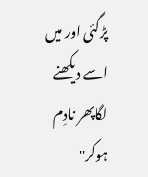پڑگئی اور میں اسے دیکھنے لگاپھر نادِم ہوکر''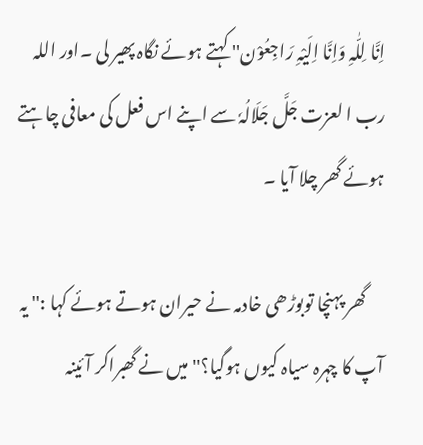اِنَّا لِلّٰہِ وَاِنَّا اِلَیْہِ رَاجِعُوْن'' کہتے ہوئے نگاہ پھیر لی ۔اور اللہ رب ا لعزت جَلَّ جَلَالُہٗ سے اپنے اس فعل کی معافی چاہتے ہوئے گھر چلا آیا ۔

     گھر پہنچا توبوڑھی خادمہ نے حیران ہوتے ہوئے کہا :'' یہ آپ کا چہرہ سیاہ کیوں ہوگیا؟'' میں نے گھبراکر آئینہ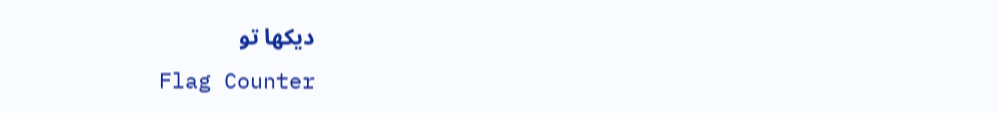دیکھا تو
Flag Counter